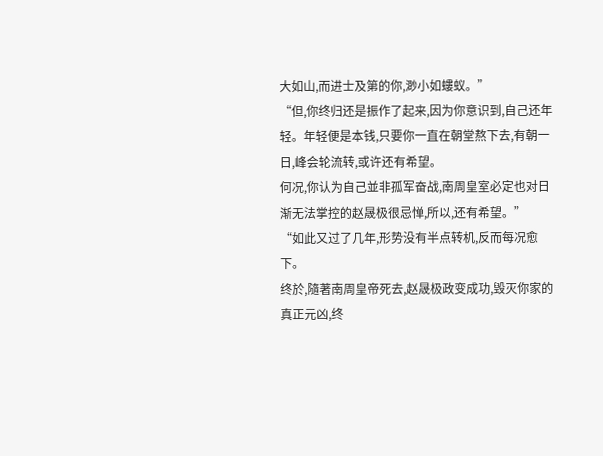大如山,而进士及第的你,渺小如螻蚁。”
“但,你终归还是振作了起来,因为你意识到,自己还年轻。年轻便是本钱,只要你一直在朝堂熬下去,有朝一日,峰会轮流转,或许还有希望。
何况,你认为自己並非孤军奋战,南周皇室必定也对日渐无法掌控的赵晟极很忌惮,所以,还有希望。”
“如此又过了几年,形势没有半点转机,反而每况愈下。
终於,隨著南周皇帝死去,赵晟极政变成功,毁灭你家的真正元凶,终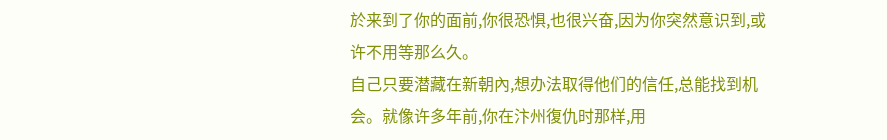於来到了你的面前,你很恐惧,也很兴奋,因为你突然意识到,或许不用等那么久。
自己只要潜藏在新朝內,想办法取得他们的信任,总能找到机会。就像许多年前,你在汴州復仇时那样,用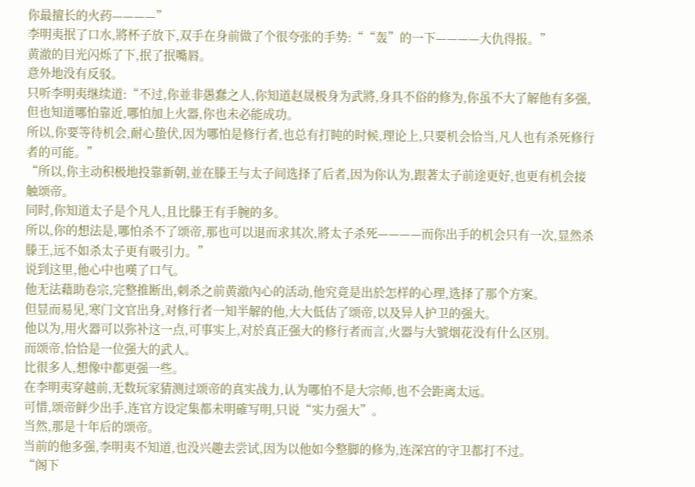你最擅长的火药————”
李明夷抿了口水,將杯子放下,双手在身前做了个很夸张的手势:““轰”的一下————大仇得报。”
黄澈的目光闪烁了下,抿了抿嘴唇。
意外地没有反驳。
只听李明夷继续道:“不过,你並非愚蠢之人,你知道赵晟极身为武將,身具不俗的修为,你虽不大了解他有多强,但也知道哪怕靠近,哪怕加上火器,你也未必能成功。
所以,你要等待机会,耐心蛰伏,因为哪怕是修行者,也总有打盹的时候,理论上,只要机会恰当,凡人也有杀死修行者的可能。”
“所以,你主动积极地投靠新朝,並在滕王与太子间选择了后者,因为你认为,跟著太子前途更好,也更有机会接触颂帝。
同时,你知道太子是个凡人,且比滕王有手腕的多。
所以,你的想法是,哪怕杀不了颂帝,那也可以退而求其次,將太子杀死————而你出手的机会只有一次,显然杀滕王,远不如杀太子更有吸引力。”
说到这里,他心中也嘆了口气。
他无法藉助卷宗,完整推断出,刺杀之前黄澈內心的活动,他究竟是出於怎样的心理,选择了那个方案。
但显而易见,寒门文官出身,对修行者一知半解的他,大大低估了颂帝,以及异人护卫的强大。
他以为,用火器可以弥补这一点,可事实上,对於真正强大的修行者而言,火器与大號烟花没有什么区別。
而颂帝,恰恰是一位强大的武人。
比很多人,想像中都更强一些。
在李明夷穿越前,无数玩家猜测过颂帝的真实战力,认为哪怕不是大宗师,也不会距离太远。
可惜,颂帝鲜少出手,连官方设定集都未明確写明,只说“实力强大”。
当然,那是十年后的颂帝。
当前的他多强,李明夷不知道,也没兴趣去尝试,因为以他如今整脚的修为,连深宫的守卫都打不过。
“阁下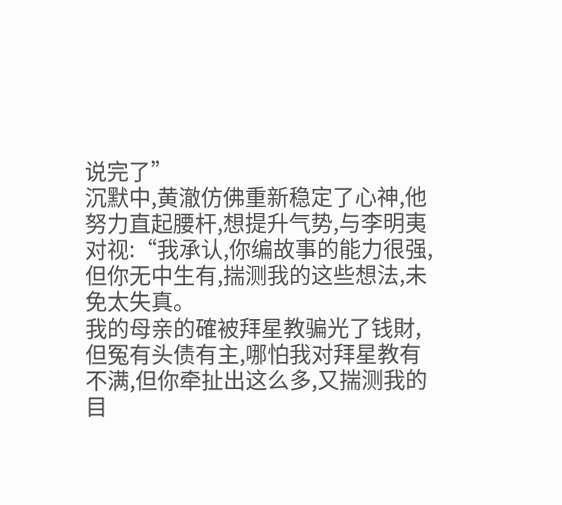说完了”
沉默中,黄澈仿佛重新稳定了心神,他努力直起腰杆,想提升气势,与李明夷对视:“我承认,你编故事的能力很强,但你无中生有,揣测我的这些想法,未免太失真。
我的母亲的確被拜星教骗光了钱財,但冤有头债有主,哪怕我对拜星教有不满,但你牵扯出这么多,又揣测我的目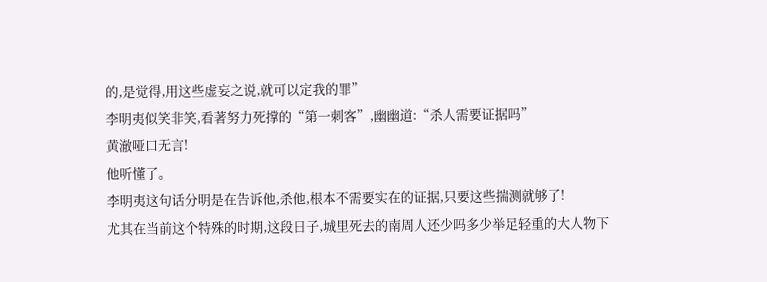的,是觉得,用这些虚妄之说,就可以定我的罪”
李明夷似笑非笑,看著努力死撑的“第一刺客”,幽幽道:“杀人需要证据吗”
黄澈哑口无言!
他听懂了。
李明夷这句话分明是在告诉他,杀他,根本不需要实在的证据,只要这些揣测就够了!
尤其在当前这个特殊的时期,这段日子,城里死去的南周人还少吗多少举足轻重的大人物下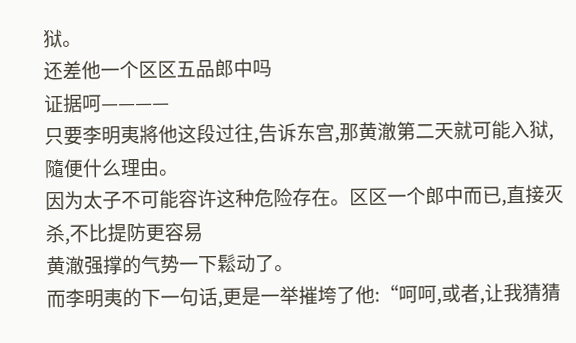狱。
还差他一个区区五品郎中吗
证据呵————
只要李明夷將他这段过往,告诉东宫,那黄澈第二天就可能入狱,隨便什么理由。
因为太子不可能容许这种危险存在。区区一个郎中而已,直接灭杀,不比提防更容易
黄澈强撑的气势一下鬆动了。
而李明夷的下一句话,更是一举摧垮了他:“呵呵,或者,让我猜猜